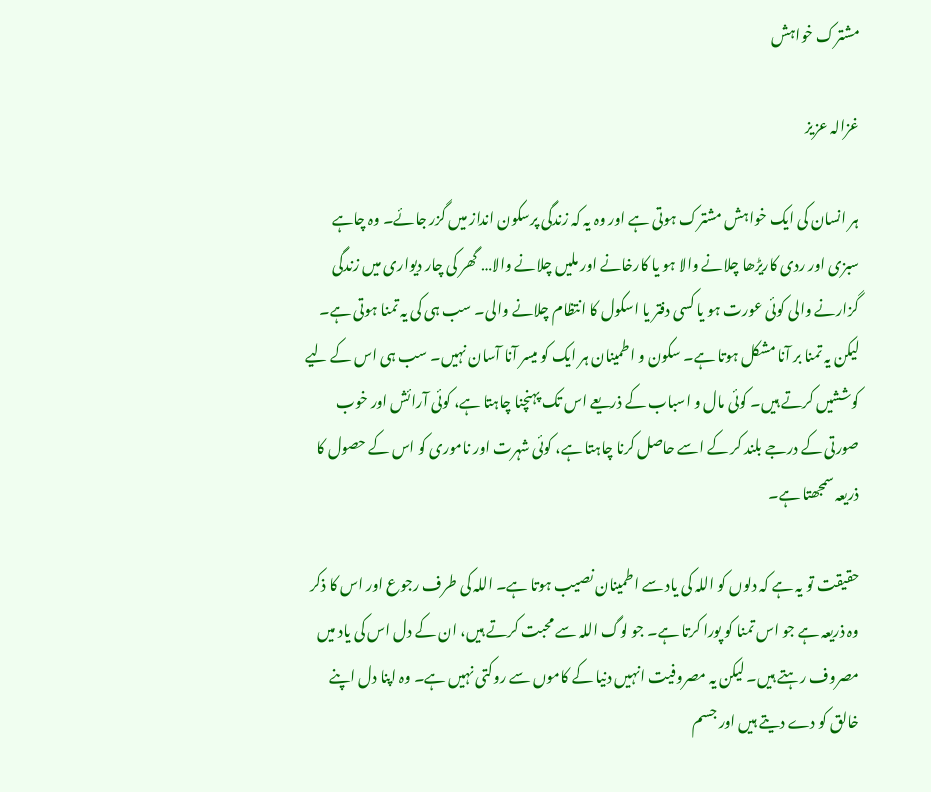مشترک خواہش

غزالہ عزیز

ہر انسان کی ایک خواہش مشترک ہوتی ہے اور وہ یہ کہ زندگی پرسکون انداز میں گزر جائے۔ وہ چاہے سبزی اور ردی کاریڑھا چلانے والا ہو یا کارخانے اور ملیں چلانے والا… گھر کی چار دیواری میں زندگی گزارنے والی کوئی عورت ہو یا کسی دفتر یا اسکول کا انتظام چلانے والی۔ سب ہی کی یہ تمنا ہوتی ہے۔ لیکن یہ تمنا بر آنا مشکل ہوتا ہے۔ سکون و اطمینان ہر ایک کو میسر آنا آسان نہیں۔ سب ہی اس کے لیے کوششیں کرتے ہیں۔ کوئی مال و اسباب کے ذریعے اس تک پہنچنا چاہتا ہے، کوئی آرائش اور خوب صورتی کے درجے بلند کر کے اسے حاصل کرنا چاہتا ہے، کوئی شہرت اور ناموری کو اس کے حصول کا ذریعہ سمجھتا ہے۔

حقیقت تو یہ ہے کہ دلوں کو اللہ کی یاد سے اطمینان نصیب ہوتا ہے۔ اللہ کی طرف رجوع اور اس کا ذکر وہ ذریعہ ہے جو اس تمنا کو پورا کرتا ہے۔ جو لوگ اللہ سے محبت کرتے ہیں، ان کے دل اس کی یاد میں مصروف رہتے ہیں۔ لیکن یہ مصروفیت انہیں دنیا کے کاموں سے روکتی نہیں ہے۔ وہ اپنا دل اپنے خالق کو دے دیتے ہیں اور جسم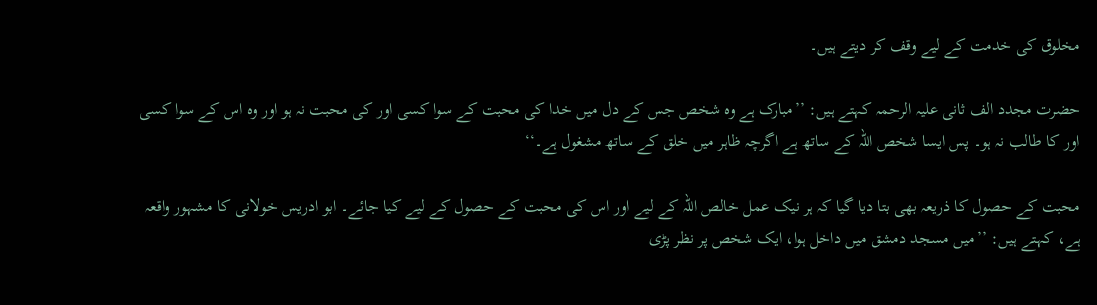مخلوق کی خدمت کے لیے وقف کر دیتے ہیں۔

حضرت مجدد الف ثانی علیہ الرحمہ کہتے ہیں: ’’مبارک ہے وہ شخص جس کے دل میں خدا کی محبت کے سوا کسی اور کی محبت نہ ہو اور وہ اس کے سوا کسی اور کا طالب نہ ہو۔ پس ایسا شخص اللہ کے ساتھ ہے اگرچہ ظاہر میں خلق کے ساتھ مشغول ہے۔‘‘

محبت کے حصول کا ذریعہ بھی بتا دیا گیا کہ ہر نیک عمل خالص اللہ کے لیے اور اس کی محبت کے حصول کے لیے کیا جائے۔ ابو ادریس خولانی کا مشہور واقعہ ہے، کہتے ہیں: ’’میں مسجد دمشق میں داخل ہوا، ایک شخص پر نظر پڑی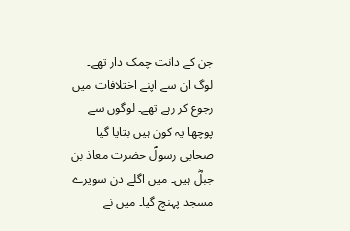جن کے دانت چمک دار تھے۔ لوگ ان سے اپنے اختلافات میں رجوع کر رہے تھے۔ لوگوں سے پوچھا یہ کون ہیں بتایا گیا صحابی رسولؐ حضرت معاذ بن جبلؓ ہیں۔ میں اگلے دن سویرے مسجد پہنچ گیا۔ میں نے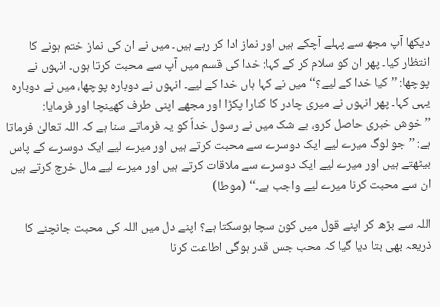دیکھا آپ مجھ سے پہلے آچکے ہیں اور نماز ادا کر رہے ہیں۔ میں نے ان کی نماز ختم ہونے کا انتظار کیا۔ پھر ان کو سلام کر کے کہا: خدا کی قسم میں آپ سے محبت کرتا ہوں۔ انہوں نے پوچھا: ’’کیا خدا کے لیے؟‘‘ میں نے کہا ہاں خدا کے لیے۔ انہوں نے دوبارہ پوچھا، میں نے دوبارہ یہی کہا۔ پھر انہوں نے میری چادر کا کنارا پکڑا اور مجھے اپنی طرف کھینچا اور فرمایا: ’’خوش خبری حاصل کرو، بے شک میں نے رسول خداؐ کو یہ فرماتے سنا ہے کہ اللہ تعالیٰ فرماتا ہے: ’’جو لوگ میرے لیے ایک دوسرے سے محبت کرتے ہیں اور میرے لیے ایک دوسرے کے پاس بیٹھتے ہیں اور میرے لیے ایک دوسرے سے ملاقات کرتے ہیں اور میرے لیے مال خرچ کرتے ہیں ان سے محبت کرنا میرے لیے واجب ہے۔‘‘ (موطا)

اللہ سے بڑھ کر اپنے قول میں کون سچا ہوسکتا ہے؟ اپنے دل میں اللہ کی محبت جانچنے کا ذریعہ بھی بتا دیا گیا کہ محب جس قدر ہوگی اطاعت کرنا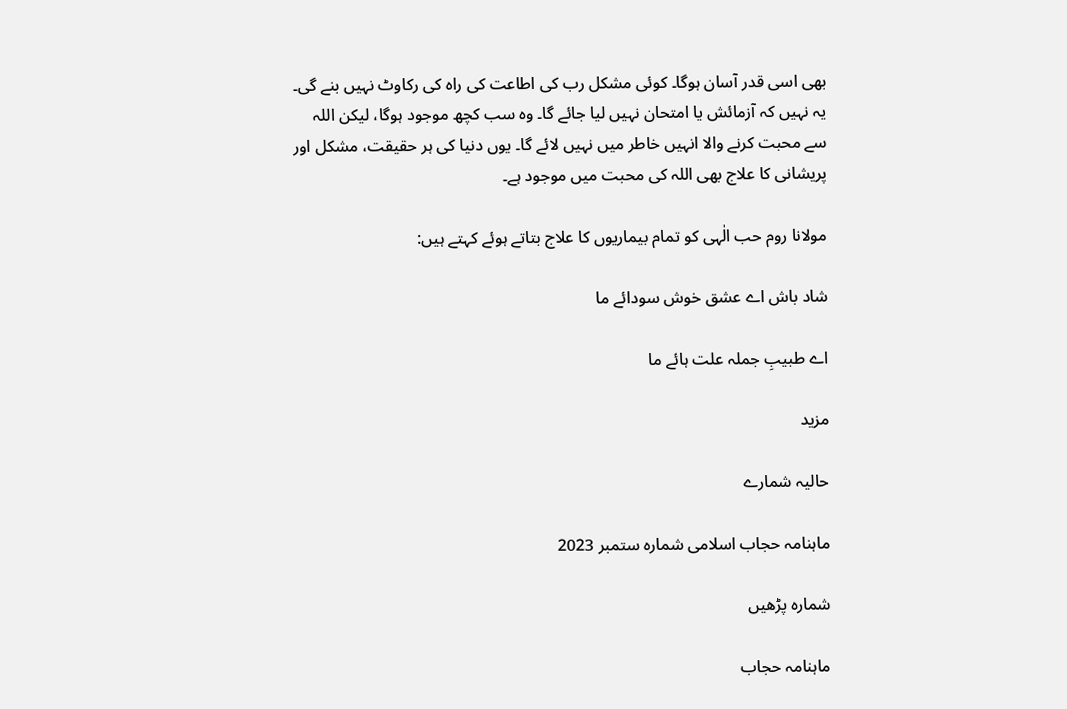بھی اسی قدر آسان ہوگا۔ کوئی مشکل رب کی اطاعت کی راہ کی رکاوٹ نہیں بنے گی۔ یہ نہیں کہ آزمائش یا امتحان نہیں لیا جائے گا۔ وہ سب کچھ موجود ہوگا، لیکن اللہ سے محبت کرنے والا انہیں خاطر میں نہیں لائے گا۔ یوں دنیا کی ہر حقیقت، مشکل اور پریشانی کا علاج بھی اللہ کی محبت میں موجود ہے۔

مولانا روم حب الٰہی کو تمام بیماریوں کا علاج بتاتے ہوئے کہتے ہیں:

شاد باش اے عشق خوش سودائے ما

اے طبیبِ جملہ علت ہائے ما

مزید

حالیہ شمارے

ماہنامہ حجاب اسلامی شمارہ ستمبر 2023

شمارہ پڑھیں

ماہنامہ حجاب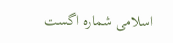اسلامی شمارہ اگست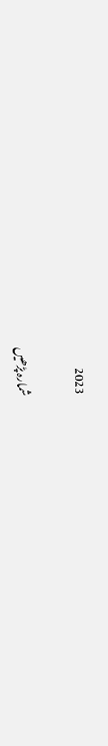2023

شمارہ پڑھیں